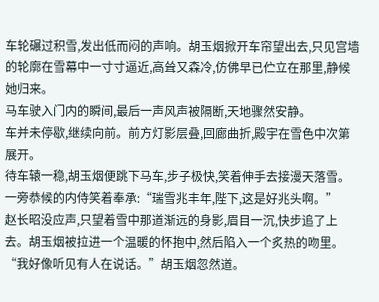车轮碾过积雪,发出低而闷的声响。胡玉烟掀开车帘望出去,只见宫墙的轮廓在雪幕中一寸寸逼近,高耸又森冷,仿佛早已伫立在那里,静候她归来。
马车驶入门内的瞬间,最后一声风声被隔断,天地骤然安静。
车并未停歇,继续向前。前方灯影层叠,回廊曲折,殿宇在雪色中次第展开。
待车辕一稳,胡玉烟便跳下马车,步子极快,笑着伸手去接漫天落雪。
一旁恭候的内侍笑着奉承:“瑞雪兆丰年,陛下,这是好兆头啊。”
赵长昭没应声,只望着雪中那道渐远的身影,眉目一沉,快步追了上去。胡玉烟被拉进一个温暖的怀抱中,然后陷入一个炙热的吻里。
“我好像听见有人在说话。”胡玉烟忽然道。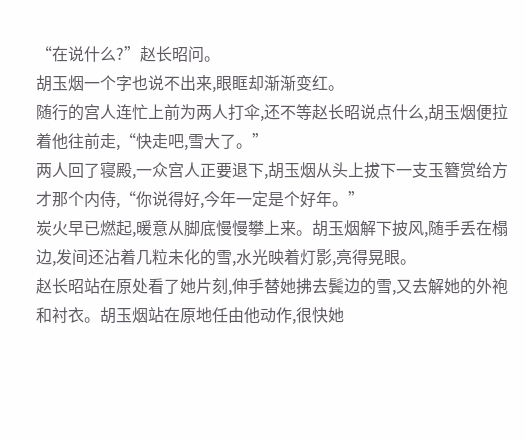“在说什么?”赵长昭问。
胡玉烟一个字也说不出来,眼眶却渐渐变红。
随行的宫人连忙上前为两人打伞,还不等赵长昭说点什么,胡玉烟便拉着他往前走,“快走吧,雪大了。”
两人回了寝殿,一众宫人正要退下,胡玉烟从头上拔下一支玉簪赏给方才那个内侍,“你说得好,今年一定是个好年。”
炭火早已燃起,暖意从脚底慢慢攀上来。胡玉烟解下披风,随手丢在榻边,发间还沾着几粒未化的雪,水光映着灯影,亮得晃眼。
赵长昭站在原处看了她片刻,伸手替她拂去鬓边的雪,又去解她的外袍和衬衣。胡玉烟站在原地任由他动作,很快她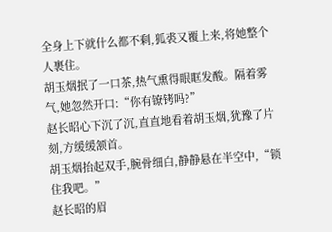全身上下就什么都不剩,狐裘又覆上来,将她整个人裹住。
胡玉烟抿了一口茶,热气熏得眼眶发酸。隔着雾气,她忽然开口:“你有镣铐吗?”
赵长昭心下沉了沉,直直地看着胡玉烟,犹豫了片刻,方缓缓颔首。
胡玉烟抬起双手,腕骨细白,静静悬在半空中,“锁住我吧。”
赵长昭的眉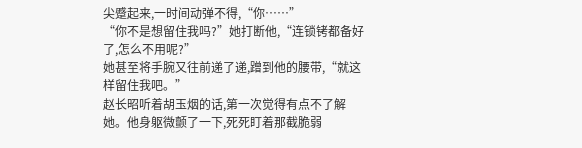尖蹙起来,一时间动弹不得,“你……”
“你不是想留住我吗?”她打断他,“连锁铐都备好了,怎么不用呢?”
她甚至将手腕又往前递了递,蹭到他的腰带,“就这样留住我吧。”
赵长昭听着胡玉烟的话,第一次觉得有点不了解她。他身躯微颤了一下,死死盯着那截脆弱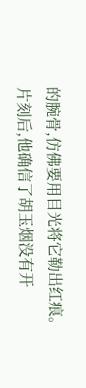的腕骨,仿佛要用目光将它勒出红痕。
片刻后,他确信了胡玉烟没有开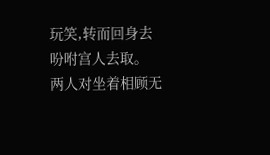玩笑,转而回身去吩咐宫人去取。
两人对坐着相顾无